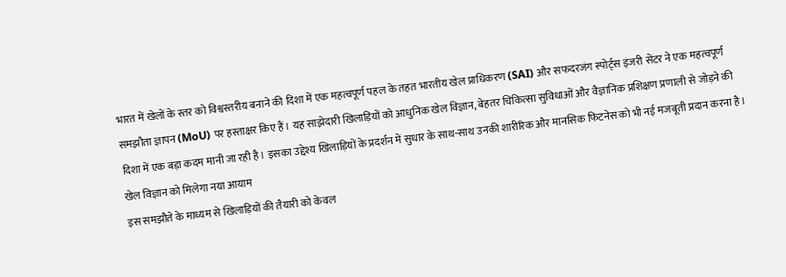भारत में खेलों के स्तर को विश्वस्तरीय बनाने की दिशा में एक महत्वपूर्ण पहल के तहत भारतीय खेल प्राधिकरण (SAI) और सफदरजंग स्पोर्ट्स इंजरी सेंटर ने एक महत्वपूर्ण समझौता ज्ञापन (MoU) पर हस्ताक्षर किए हैं। यह साझेदारी खिलाड़ियों को आधुनिक खेल विज्ञान, बेहतर चिकित्सा सुविधाओं और वैज्ञानिक प्रशिक्षण प्रणाली से जोड़ने की दिशा में एक बड़ा कदम मानी जा रही है। इसका उद्देश्य खिलाड़ियों के प्रदर्शन में सुधार के साथ-साथ उनकी शारीरिक और मानसिक फिटनेस को भी नई मजबूती प्रदान करना है।
खेल विज्ञान को मिलेगा नया आयाम
इस समझौते के माध्यम से खिलाड़ियों की तैयारी को केवल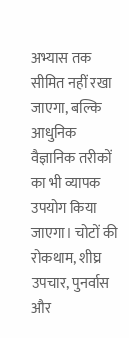अभ्यास तक सीमित नहीं रखा जाएगा, बल्कि आधुनिक वैज्ञानिक तरीकों का भी व्यापक उपयोग किया जाएगा। चोटों की रोकथाम, शीघ्र उपचार, पुनर्वास और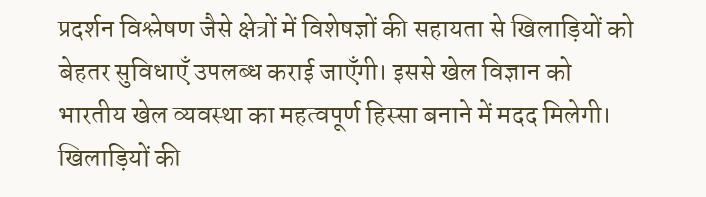प्रदर्शन विश्लेषण जैसे क्षेत्रों में विशेषज्ञों की सहायता से खिलाड़ियों को बेहतर सुविधाएँ उपलब्ध कराई जाएँगी। इससे खेल विज्ञान को भारतीय खेल व्यवस्था का महत्वपूर्ण हिस्सा बनाने में मदद मिलेगी।
खिलाड़ियों की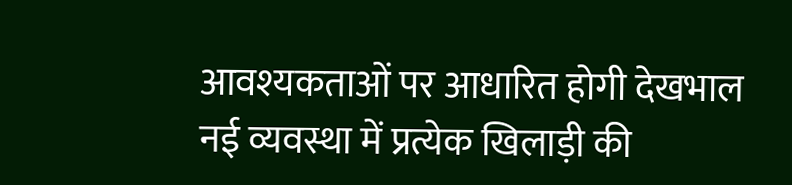आवश्यकताओं पर आधारित होगी देखभाल
नई व्यवस्था में प्रत्येक खिलाड़ी की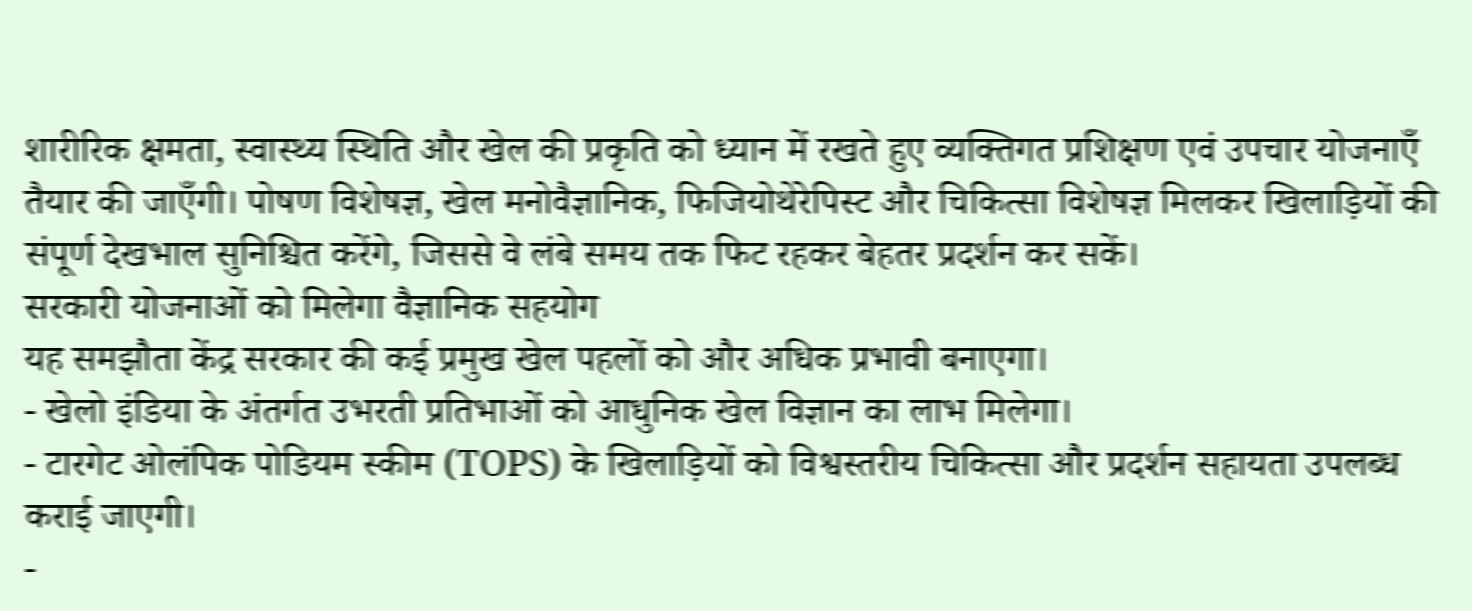शारीरिक क्षमता, स्वास्थ्य स्थिति और खेल की प्रकृति को ध्यान में रखते हुए व्यक्तिगत प्रशिक्षण एवं उपचार योजनाएँ तैयार की जाएँगी। पोषण विशेषज्ञ, खेल मनोवैज्ञानिक, फिजियोथेरेपिस्ट और चिकित्सा विशेषज्ञ मिलकर खिलाड़ियों की संपूर्ण देखभाल सुनिश्चित करेंगे, जिससे वे लंबे समय तक फिट रहकर बेहतर प्रदर्शन कर सकें।
सरकारी योजनाओं को मिलेगा वैज्ञानिक सहयोग
यह समझौता केंद्र सरकार की कई प्रमुख खेल पहलों को और अधिक प्रभावी बनाएगा।
- खेलो इंडिया के अंतर्गत उभरती प्रतिभाओं को आधुनिक खेल विज्ञान का लाभ मिलेगा।
- टारगेट ओलंपिक पोडियम स्कीम (TOPS) के खिलाड़ियों को विश्वस्तरीय चिकित्सा और प्रदर्शन सहायता उपलब्ध कराई जाएगी।
-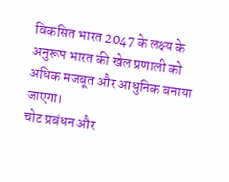विकसित भारत 2047 के लक्ष्य के अनुरूप भारत की खेल प्रणाली को अधिक मजबूत और आधुनिक बनाया जाएगा।
चोट प्रबंधन और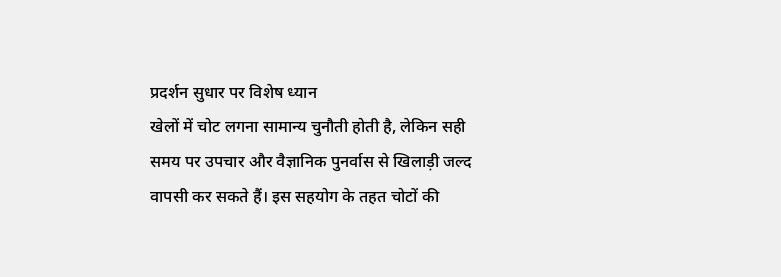प्रदर्शन सुधार पर विशेष ध्यान
खेलों में चोट लगना सामान्य चुनौती होती है, लेकिन सही समय पर उपचार और वैज्ञानिक पुनर्वास से खिलाड़ी जल्द वापसी कर सकते हैं। इस सहयोग के तहत चोटों की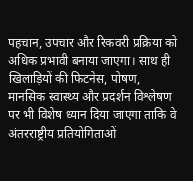पहचान, उपचार और रिकवरी प्रक्रिया को अधिक प्रभावी बनाया जाएगा। साथ ही खिलाड़ियों की फिटनेस, पोषण, मानसिक स्वास्थ्य और प्रदर्शन विश्लेषण पर भी विशेष ध्यान दिया जाएगा ताकि वे अंतरराष्ट्रीय प्रतियोगिताओं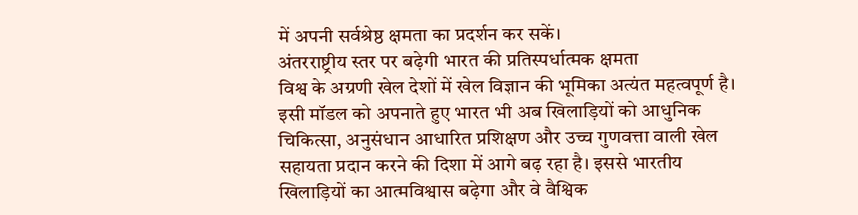में अपनी सर्वश्रेष्ठ क्षमता का प्रदर्शन कर सकें।
अंतरराष्ट्रीय स्तर पर बढ़ेगी भारत की प्रतिस्पर्धात्मक क्षमता
विश्व के अग्रणी खेल देशों में खेल विज्ञान की भूमिका अत्यंत महत्वपूर्ण है। इसी मॉडल को अपनाते हुए भारत भी अब खिलाड़ियों को आधुनिक चिकित्सा, अनुसंधान आधारित प्रशिक्षण और उच्च गुणवत्ता वाली खेल सहायता प्रदान करने की दिशा में आगे बढ़ रहा है। इससे भारतीय खिलाड़ियों का आत्मविश्वास बढ़ेगा और वे वैश्विक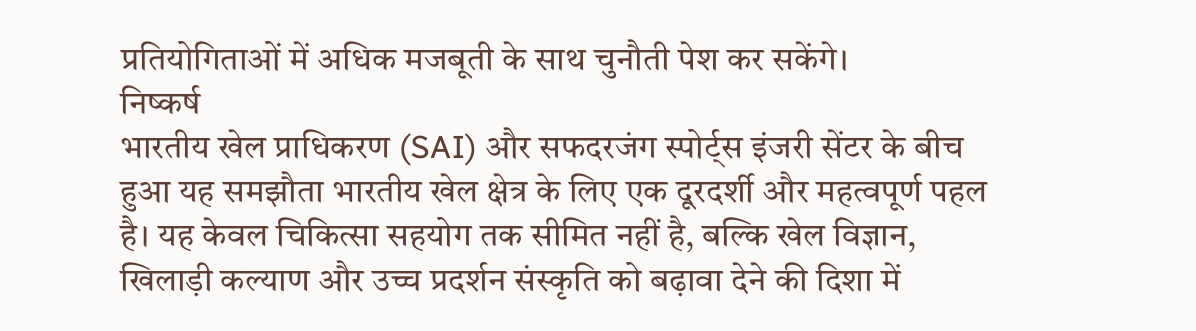प्रतियोगिताओं में अधिक मजबूती के साथ चुनौती पेश कर सकेंगे।
निष्कर्ष
भारतीय खेल प्राधिकरण (SAI) और सफदरजंग स्पोर्ट्स इंजरी सेंटर के बीच हुआ यह समझौता भारतीय खेल क्षेत्र के लिए एक दूरदर्शी और महत्वपूर्ण पहल है। यह केवल चिकित्सा सहयोग तक सीमित नहीं है, बल्कि खेल विज्ञान, खिलाड़ी कल्याण और उच्च प्रदर्शन संस्कृति को बढ़ावा देने की दिशा में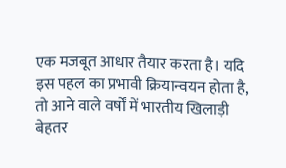एक मजबूत आधार तैयार करता है। यदि इस पहल का प्रभावी क्रियान्वयन होता है, तो आने वाले वर्षों में भारतीय खिलाड़ी बेहतर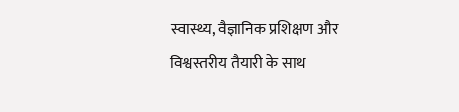स्वास्थ्य, वैज्ञानिक प्रशिक्षण और विश्वस्तरीय तैयारी के साथ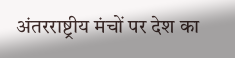अंतरराष्ट्रीय मंचों पर देश का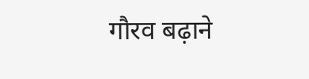गौरव बढ़ाने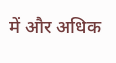में और अधिक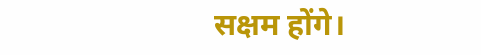सक्षम होंगे।